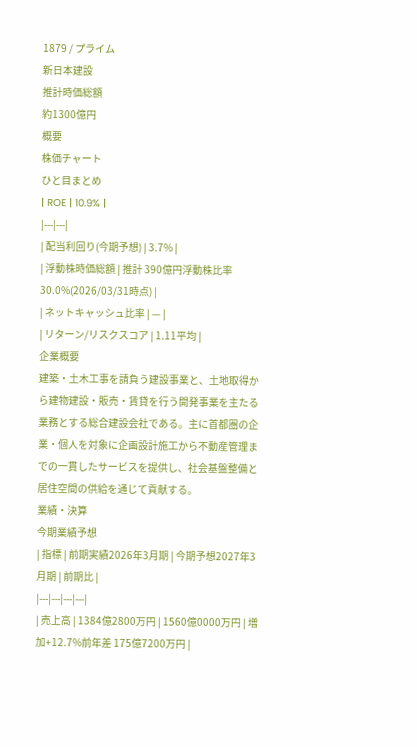1879 / プライム
新日本建設
推計時価総額
約1300億円
概要
株価チャート
ひと目まとめ
| ROE | 10.9% |
|---|---|
| 配当利回り(今期予想) | 3.7% |
| 浮動株時価総額 | 推計 390億円浮動株比率 30.0%(2026/03/31時点) |
| ネットキャッシュ比率 | — |
| リターン/リスクスコア | 1.11平均 |
企業概要
建築・土木工事を請負う建設事業と、土地取得から建物建設・販売・賃貸を行う開発事業を主たる業務とする総合建設会社である。主に首都圏の企業・個人を対象に企画設計施工から不動産管理までの一貫したサービスを提供し、社会基盤整備と居住空間の供給を通じて貢献する。
業績・決算
今期業績予想
| 指標 | 前期実績2026年3月期 | 今期予想2027年3月期 | 前期比 |
|---|---|---|---|
| 売上高 | 1384億2800万円 | 1560億0000万円 | 増加+12.7%前年差 175億7200万円 |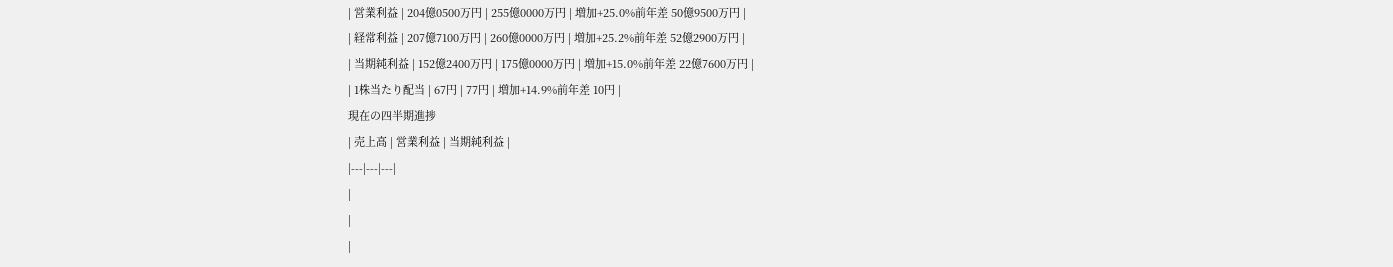| 営業利益 | 204億0500万円 | 255億0000万円 | 増加+25.0%前年差 50億9500万円 |
| 経常利益 | 207億7100万円 | 260億0000万円 | 増加+25.2%前年差 52億2900万円 |
| 当期純利益 | 152億2400万円 | 175億0000万円 | 増加+15.0%前年差 22億7600万円 |
| 1株当たり配当 | 67円 | 77円 | 増加+14.9%前年差 10円 |
現在の四半期進捗
| 売上高 | 営業利益 | 当期純利益 |
|---|---|---|
|
|
|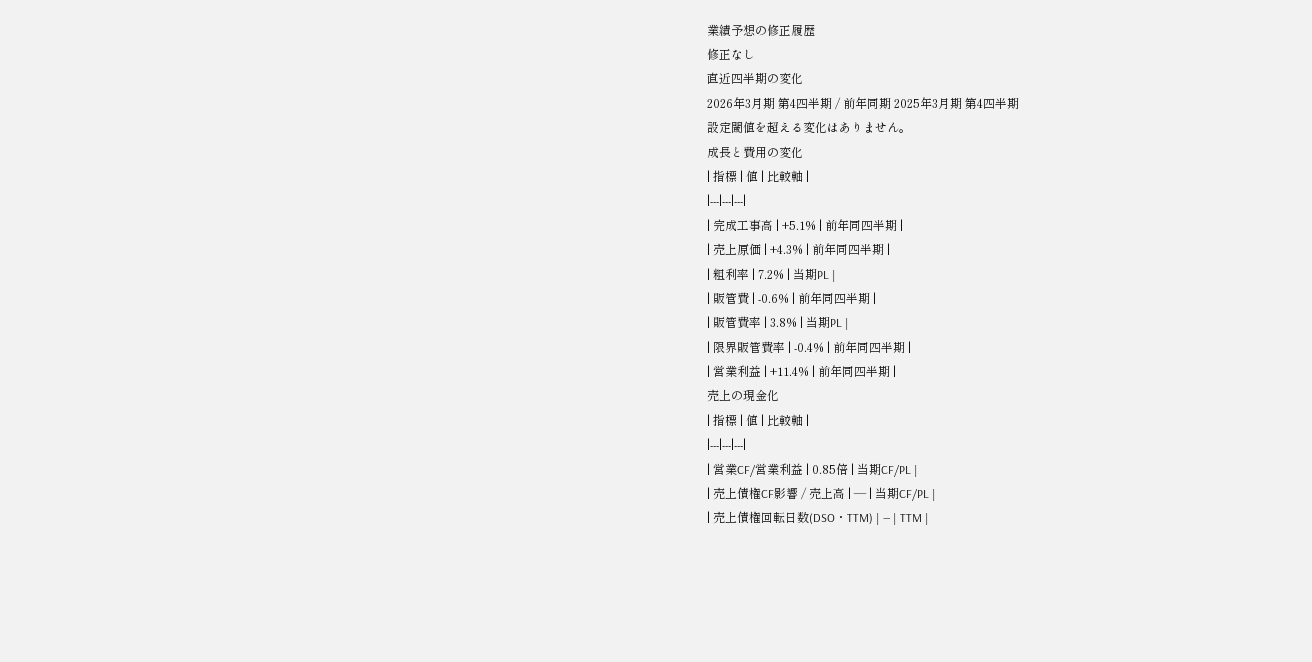業績予想の修正履歴
修正なし
直近四半期の変化
2026年3月期 第4四半期 / 前年同期 2025年3月期 第4四半期
設定閾値を超える変化はありません。
成長と費用の変化
| 指標 | 値 | 比較軸 |
|---|---|---|
| 完成工事高 | +5.1% | 前年同四半期 |
| 売上原価 | +4.3% | 前年同四半期 |
| 粗利率 | 7.2% | 当期PL |
| 販管費 | -0.6% | 前年同四半期 |
| 販管費率 | 3.8% | 当期PL |
| 限界販管費率 | -0.4% | 前年同四半期 |
| 営業利益 | +11.4% | 前年同四半期 |
売上の現金化
| 指標 | 値 | 比較軸 |
|---|---|---|
| 営業CF/営業利益 | 0.85倍 | 当期CF/PL |
| 売上債権CF影響 / 売上高 | — | 当期CF/PL |
| 売上債権回転日数(DSO・TTM) | — | TTM |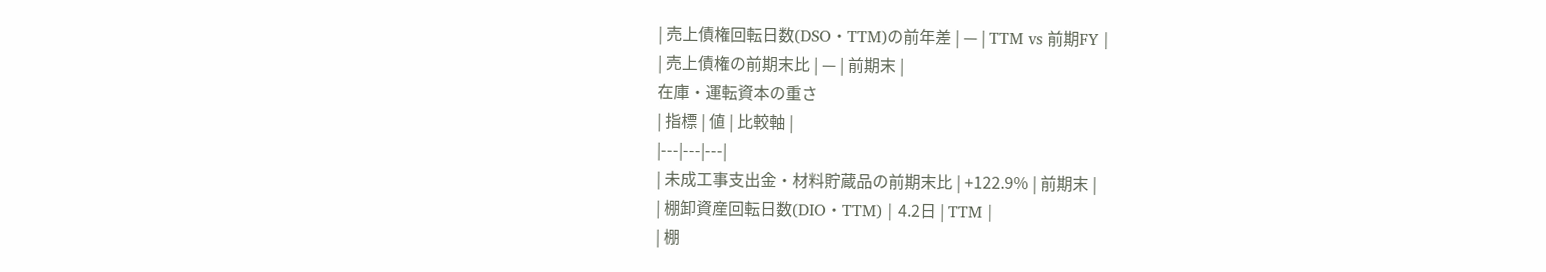| 売上債権回転日数(DSO・TTM)の前年差 | — | TTM vs 前期FY |
| 売上債権の前期末比 | — | 前期末 |
在庫・運転資本の重さ
| 指標 | 値 | 比較軸 |
|---|---|---|
| 未成工事支出金・材料貯蔵品の前期末比 | +122.9% | 前期末 |
| 棚卸資産回転日数(DIO・TTM) | 4.2日 | TTM |
| 棚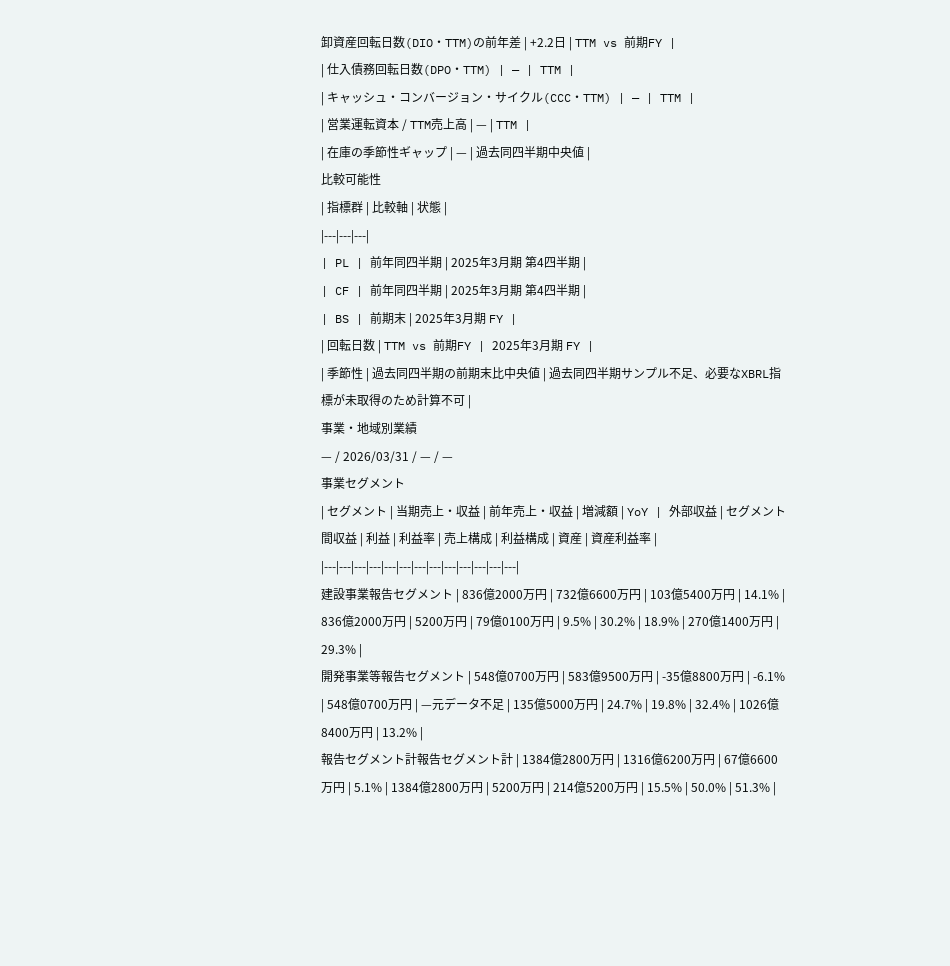卸資産回転日数(DIO・TTM)の前年差 | +2.2日 | TTM vs 前期FY |
| 仕入債務回転日数(DPO・TTM) | — | TTM |
| キャッシュ・コンバージョン・サイクル(CCC・TTM) | — | TTM |
| 営業運転資本 / TTM売上高 | — | TTM |
| 在庫の季節性ギャップ | — | 過去同四半期中央値 |
比較可能性
| 指標群 | 比較軸 | 状態 |
|---|---|---|
| PL | 前年同四半期 | 2025年3月期 第4四半期 |
| CF | 前年同四半期 | 2025年3月期 第4四半期 |
| BS | 前期末 | 2025年3月期 FY |
| 回転日数 | TTM vs 前期FY | 2025年3月期 FY |
| 季節性 | 過去同四半期の前期末比中央値 | 過去同四半期サンプル不足、必要なXBRL指標が未取得のため計算不可 |
事業・地域別業績
— / 2026/03/31 / — / —
事業セグメント
| セグメント | 当期売上・収益 | 前年売上・収益 | 増減額 | YoY | 外部収益 | セグメント間収益 | 利益 | 利益率 | 売上構成 | 利益構成 | 資産 | 資産利益率 |
|---|---|---|---|---|---|---|---|---|---|---|---|---|
建設事業報告セグメント | 836億2000万円 | 732億6600万円 | 103億5400万円 | 14.1% | 836億2000万円 | 5200万円 | 79億0100万円 | 9.5% | 30.2% | 18.9% | 270億1400万円 | 29.3% |
開発事業等報告セグメント | 548億0700万円 | 583億9500万円 | -35億8800万円 | -6.1% | 548億0700万円 | —元データ不足 | 135億5000万円 | 24.7% | 19.8% | 32.4% | 1026億8400万円 | 13.2% |
報告セグメント計報告セグメント計 | 1384億2800万円 | 1316億6200万円 | 67億6600万円 | 5.1% | 1384億2800万円 | 5200万円 | 214億5200万円 | 15.5% | 50.0% | 51.3% |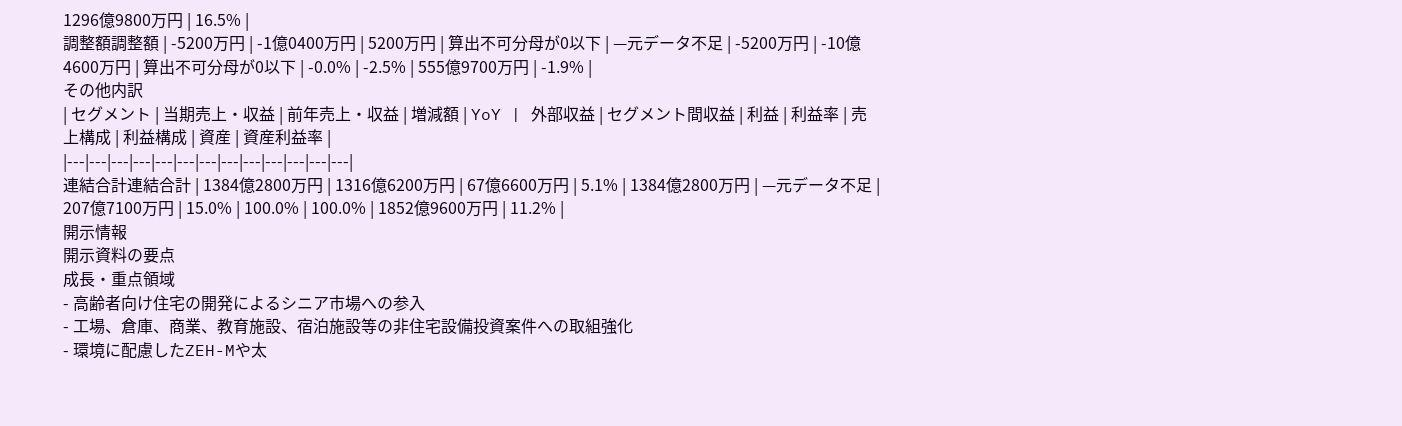1296億9800万円 | 16.5% |
調整額調整額 | -5200万円 | -1億0400万円 | 5200万円 | 算出不可分母が0以下 | —元データ不足 | -5200万円 | -10億4600万円 | 算出不可分母が0以下 | -0.0% | -2.5% | 555億9700万円 | -1.9% |
その他内訳
| セグメント | 当期売上・収益 | 前年売上・収益 | 増減額 | YoY | 外部収益 | セグメント間収益 | 利益 | 利益率 | 売上構成 | 利益構成 | 資産 | 資産利益率 |
|---|---|---|---|---|---|---|---|---|---|---|---|---|
連結合計連結合計 | 1384億2800万円 | 1316億6200万円 | 67億6600万円 | 5.1% | 1384億2800万円 | —元データ不足 | 207億7100万円 | 15.0% | 100.0% | 100.0% | 1852億9600万円 | 11.2% |
開示情報
開示資料の要点
成長・重点領域
- 高齢者向け住宅の開発によるシニア市場への参入
- 工場、倉庫、商業、教育施設、宿泊施設等の非住宅設備投資案件への取組強化
- 環境に配慮したZEH-Mや太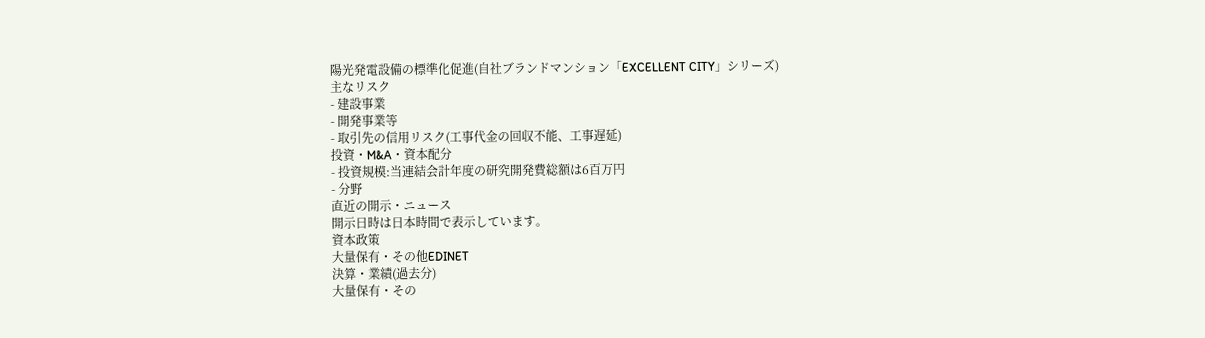陽光発電設備の標準化促進(自社ブランドマンション「EXCELLENT CITY」シリーズ)
主なリスク
- 建設事業
- 開発事業等
- 取引先の信用リスク(工事代金の回収不能、工事遅延)
投資・M&A・資本配分
- 投資規模:当連結会計年度の研究開発費総額は6百万円
- 分野
直近の開示・ニュース
開示日時は日本時間で表示しています。
資本政策
大量保有・その他EDINET
決算・業績(過去分)
大量保有・その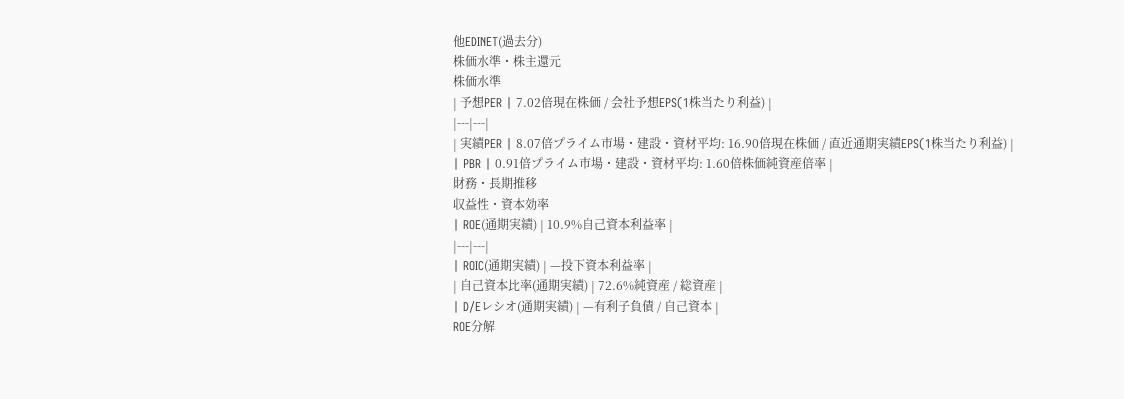他EDINET(過去分)
株価水準・株主還元
株価水準
| 予想PER | 7.02倍現在株価 / 会社予想EPS(1株当たり利益) |
|---|---|
| 実績PER | 8.07倍プライム市場・建設・資材平均: 16.90倍現在株価 / 直近通期実績EPS(1株当たり利益) |
| PBR | 0.91倍プライム市場・建設・資材平均: 1.60倍株価純資産倍率 |
財務・長期推移
収益性・資本効率
| ROE(通期実績) | 10.9%自己資本利益率 |
|---|---|
| ROIC(通期実績) | —投下資本利益率 |
| 自己資本比率(通期実績) | 72.6%純資産 / 総資産 |
| D/Eレシオ(通期実績) | —有利子負債 / 自己資本 |
ROE分解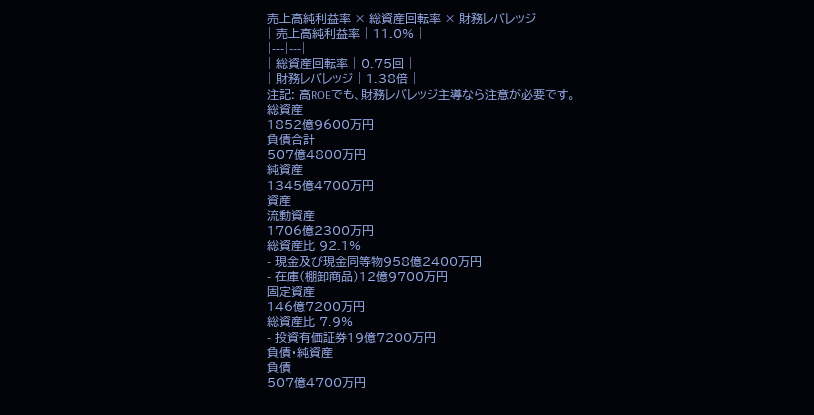売上高純利益率 × 総資産回転率 × 財務レバレッジ
| 売上高純利益率 | 11.0% |
|---|---|
| 総資産回転率 | 0.75回 |
| 財務レバレッジ | 1.38倍 |
注記: 高ROEでも、財務レバレッジ主導なら注意が必要です。
総資産
1852億9600万円
負債合計
507億4800万円
純資産
1345億4700万円
資産
流動資産
1706億2300万円
総資産比 92.1%
- 現金及び現金同等物958億2400万円
- 在庫(棚卸商品)12億9700万円
固定資産
146億7200万円
総資産比 7.9%
- 投資有価証券19億7200万円
負債・純資産
負債
507億4700万円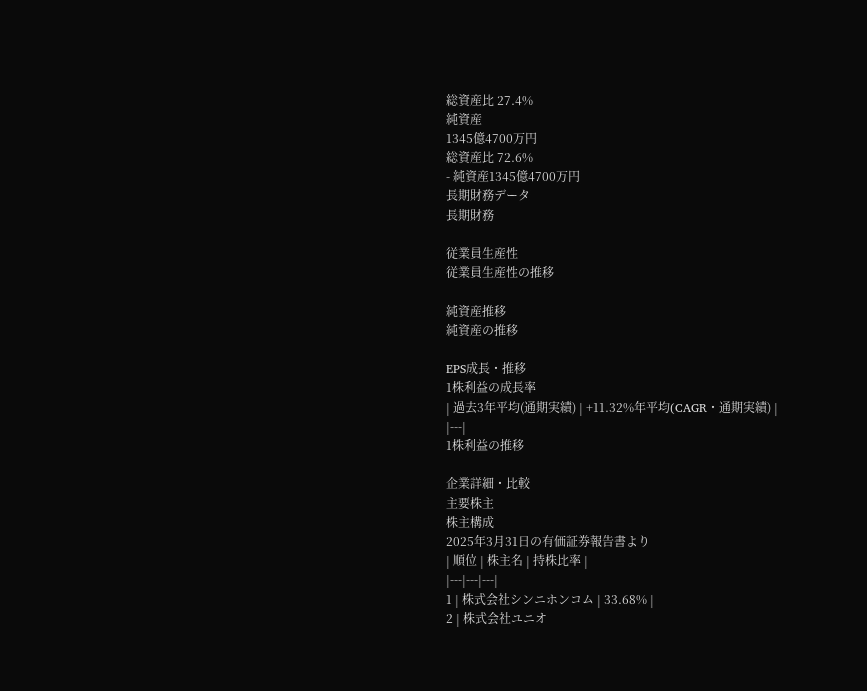総資産比 27.4%
純資産
1345億4700万円
総資産比 72.6%
- 純資産1345億4700万円
長期財務データ
長期財務

従業員生産性
従業員生産性の推移

純資産推移
純資産の推移

EPS成長・推移
1株利益の成長率
| 過去3年平均(通期実績) | +11.32%年平均(CAGR・通期実績) |
|---|
1株利益の推移

企業詳細・比較
主要株主
株主構成
2025年3月31日の有価証券報告書より
| 順位 | 株主名 | 持株比率 |
|---|---|---|
1 | 株式会社シンニホンコム | 33.68% |
2 | 株式会社ユニオ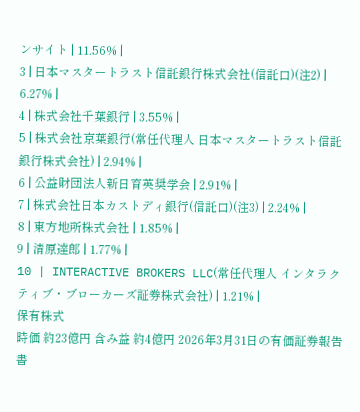ンサイト | 11.56% |
3 | 日本マスタートラスト信託銀行株式会社(信託口)(注2) | 6.27% |
4 | 株式会社千葉銀行 | 3.55% |
5 | 株式会社京葉銀行(常任代理人 日本マスタートラスト信託銀行株式会社) | 2.94% |
6 | 公益財団法人新日育英奨学会 | 2.91% |
7 | 株式会社日本カストディ銀行(信託口)(注3) | 2.24% |
8 | 東方地所株式会社 | 1.85% |
9 | 清原達郎 | 1.77% |
10 | INTERACTIVE BROKERS LLC(常任代理人 インタラクティブ・ブローカーズ証券株式会社) | 1.21% |
保有株式
時価 約23億円 含み益 約4億円 2026年3月31日の有価証券報告書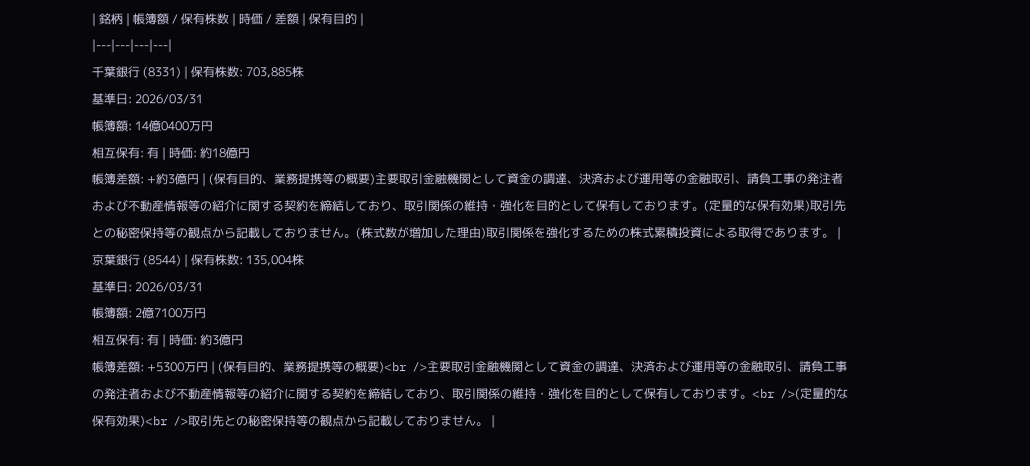| 銘柄 | 帳簿額 / 保有株数 | 時価 / 差額 | 保有目的 |
|---|---|---|---|
千葉銀行 (8331) | 保有株数: 703,885株
基準日: 2026/03/31
帳簿額: 14億0400万円
相互保有: 有 | 時価: 約18億円
帳簿差額: +約3億円 | (保有目的、業務提携等の概要)主要取引金融機関として資金の調達、決済および運用等の金融取引、請負工事の発注者および不動産情報等の紹介に関する契約を締結しており、取引関係の維持・強化を目的として保有しております。(定量的な保有効果)取引先との秘密保持等の観点から記載しておりません。(株式数が増加した理由)取引関係を強化するための株式累積投資による取得であります。 |
京葉銀行 (8544) | 保有株数: 135,004株
基準日: 2026/03/31
帳簿額: 2億7100万円
相互保有: 有 | 時価: 約3億円
帳簿差額: +5300万円 | (保有目的、業務提携等の概要)<br />主要取引金融機関として資金の調達、決済および運用等の金融取引、請負工事の発注者および不動産情報等の紹介に関する契約を締結しており、取引関係の維持・強化を目的として保有しております。<br />(定量的な保有効果)<br />取引先との秘密保持等の観点から記載しておりません。 |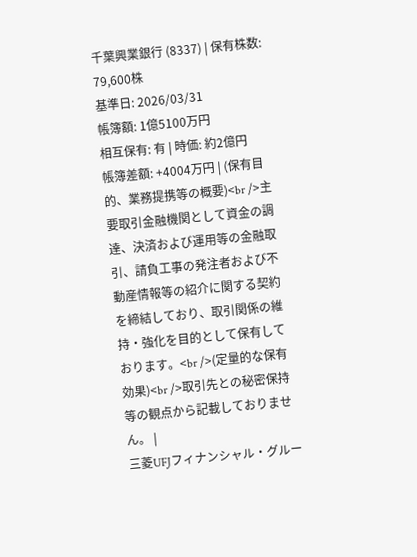千葉興業銀行 (8337) | 保有株数: 79,600株
基準日: 2026/03/31
帳簿額: 1億5100万円
相互保有: 有 | 時価: 約2億円
帳簿差額: +4004万円 | (保有目的、業務提携等の概要)<br />主要取引金融機関として資金の調達、決済および運用等の金融取引、請負工事の発注者および不動産情報等の紹介に関する契約を締結しており、取引関係の維持・強化を目的として保有しております。<br />(定量的な保有効果)<br />取引先との秘密保持等の観点から記載しておりません。 |
三菱UFJフィナンシャル・グルー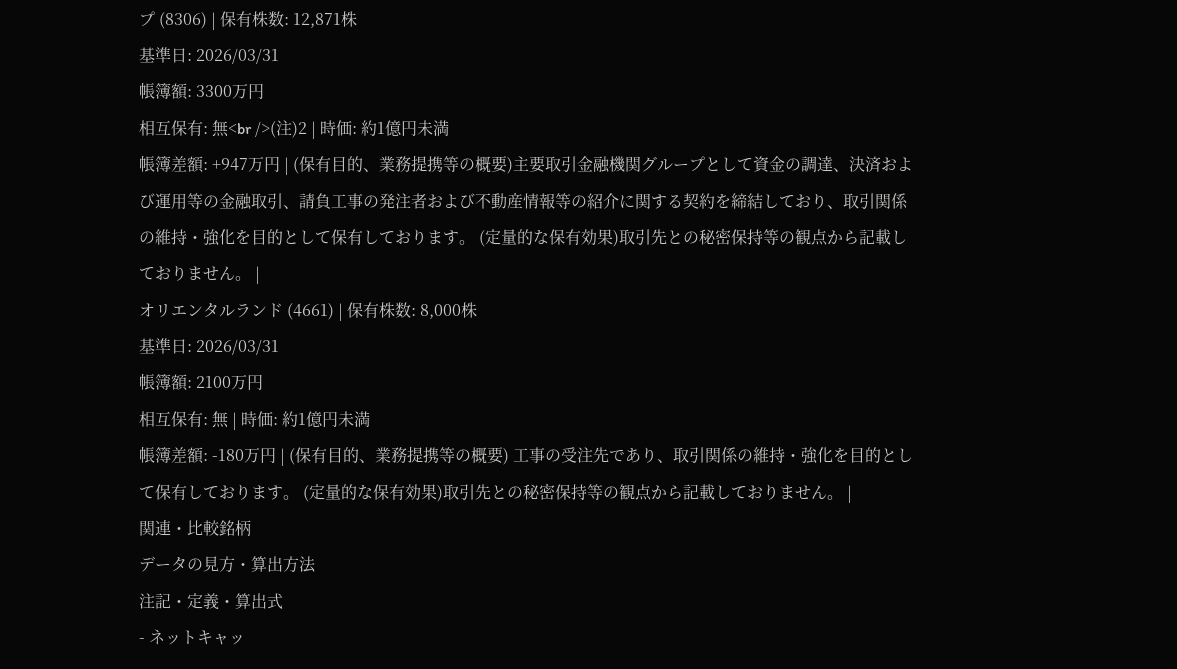プ (8306) | 保有株数: 12,871株
基準日: 2026/03/31
帳簿額: 3300万円
相互保有: 無<br />(注)2 | 時価: 約1億円未満
帳簿差額: +947万円 | (保有目的、業務提携等の概要)主要取引金融機関グループとして資金の調達、決済および運用等の金融取引、請負工事の発注者および不動産情報等の紹介に関する契約を締結しており、取引関係の維持・強化を目的として保有しております。 (定量的な保有効果)取引先との秘密保持等の観点から記載しておりません。 |
オリエンタルランド (4661) | 保有株数: 8,000株
基準日: 2026/03/31
帳簿額: 2100万円
相互保有: 無 | 時価: 約1億円未満
帳簿差額: -180万円 | (保有目的、業務提携等の概要) 工事の受注先であり、取引関係の維持・強化を目的として保有しております。 (定量的な保有効果)取引先との秘密保持等の観点から記載しておりません。 |
関連・比較銘柄
データの見方・算出方法
注記・定義・算出式
- ネットキャッ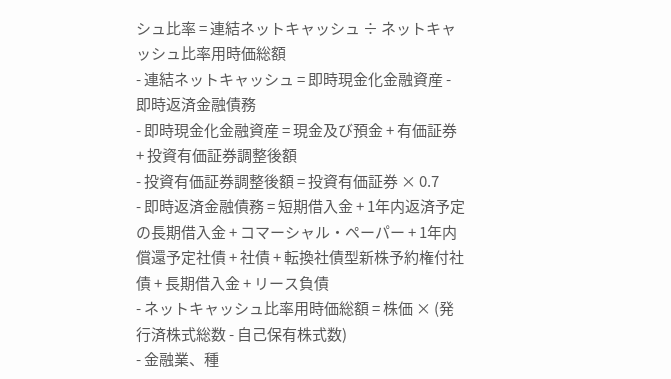シュ比率 = 連結ネットキャッシュ ÷ ネットキャッシュ比率用時価総額
- 連結ネットキャッシュ = 即時現金化金融資産 - 即時返済金融債務
- 即時現金化金融資産 = 現金及び預金 + 有価証券 + 投資有価証券調整後額
- 投資有価証券調整後額 = 投資有価証券 × 0.7
- 即時返済金融債務 = 短期借入金 + 1年内返済予定の長期借入金 + コマーシャル・ペーパー + 1年内償還予定社債 + 社債 + 転換社債型新株予約権付社債 + 長期借入金 + リース負債
- ネットキャッシュ比率用時価総額 = 株価 × (発行済株式総数 - 自己保有株式数)
- 金融業、種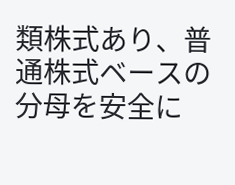類株式あり、普通株式ベースの分母を安全に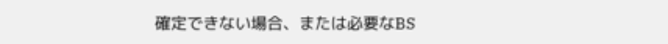確定できない場合、または必要なBS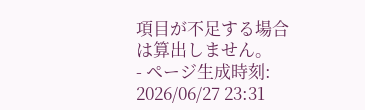項目が不足する場合は算出しません。
- ページ生成時刻: 2026/06/27 23:31